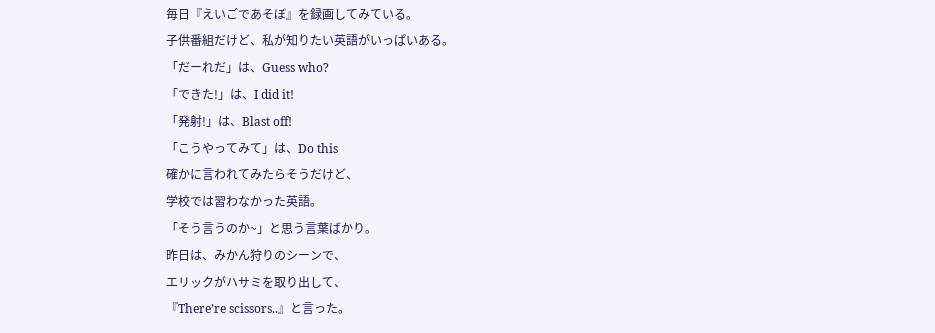毎日『えいごであそぼ』を録画してみている。
子供番組だけど、私が知りたい英語がいっぱいある。
「だーれだ」は、Guess who?
「できた!」は、I did it!
「発射!」は、Blast off!
「こうやってみて」は、Do this
確かに言われてみたらそうだけど、
学校では習わなかった英語。
「そう言うのか~」と思う言葉ばかり。
昨日は、みかん狩りのシーンで、
エリックがハサミを取り出して、
『There’re scissors..』と言った。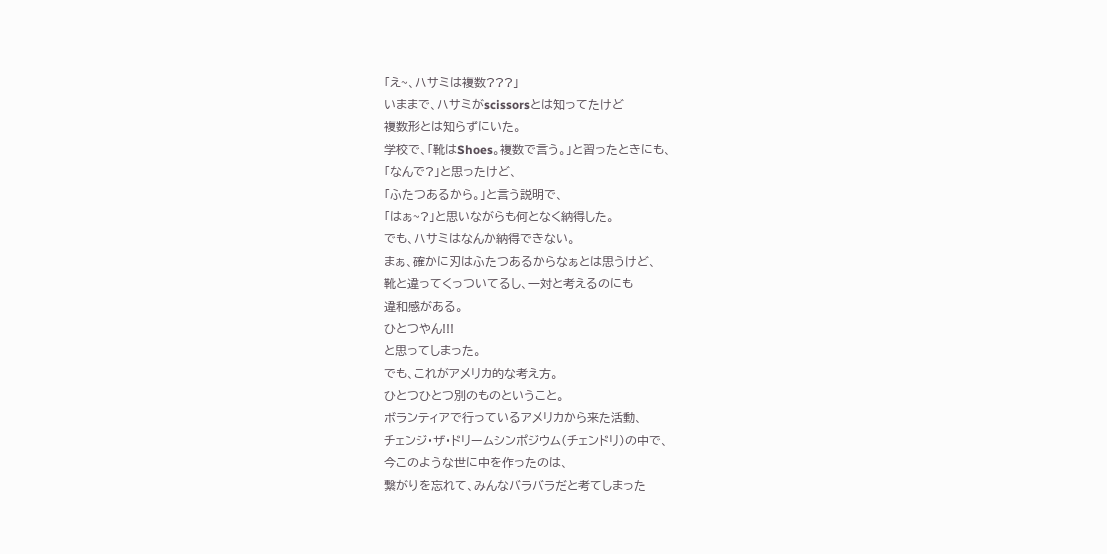「え~、ハサミは複数???」
いままで、ハサミがscissorsとは知ってたけど
複数形とは知らずにいた。
学校で、「靴はShoes。複数で言う。」と習ったときにも、
「なんで?」と思ったけど、
「ふたつあるから。」と言う説明で、
「はぁ~?」と思いながらも何となく納得した。
でも、ハサミはなんか納得できない。
まぁ、確かに刃はふたつあるからなぁとは思うけど、
靴と違ってくっついてるし、一対と考えるのにも
違和感がある。
ひとつやん!!!
と思ってしまった。
でも、これがアメリカ的な考え方。
ひとつひとつ別のものということ。
ボランティアで行っているアメリカから来た活動、
チェンジ・ザ・ドリームシンポジウム(チェンドリ)の中で、
今このような世に中を作ったのは、
繋がりを忘れて、みんなバラバラだと考てしまった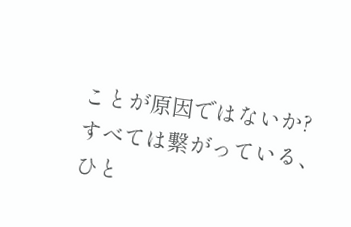ことが原因ではないか?
すべては繋がっている、ひと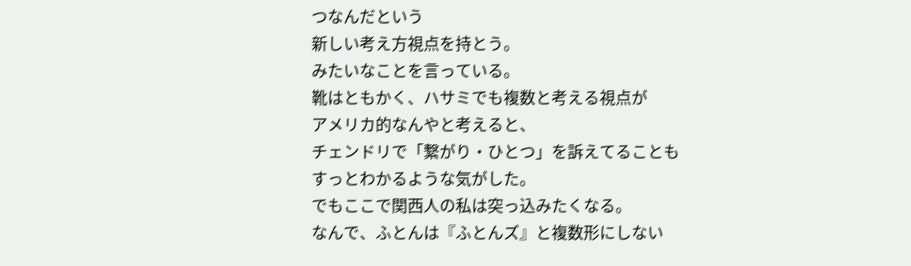つなんだという
新しい考え方視点を持とう。
みたいなことを言っている。
靴はともかく、ハサミでも複数と考える視点が
アメリカ的なんやと考えると、
チェンドリで「繋がり・ひとつ」を訴えてることも
すっとわかるような気がした。
でもここで関西人の私は突っ込みたくなる。
なんで、ふとんは『ふとんズ』と複数形にしない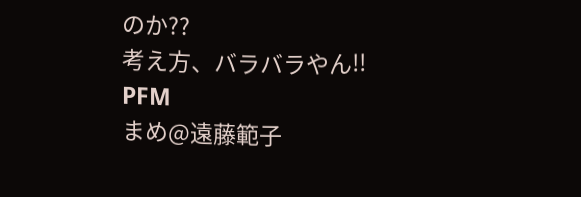のか??
考え方、バラバラやん!!
PFM
まめ@遠藤範子